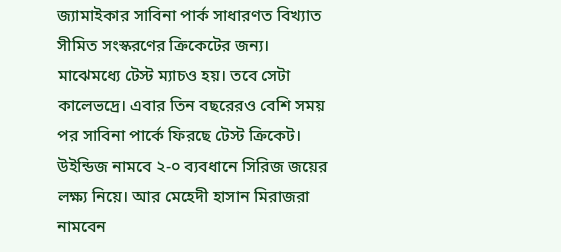জ্যামাইকার সাবিনা পার্ক সাধারণত বিখ্যাত সীমিত সংস্করণের ক্রিকেটের জন্য। মাঝেমধ্যে টেস্ট ম্যাচও হয়। তবে সেটা কালেভদ্রে। এবার তিন বছরেরও বেশি সময় পর সাবিনা পার্কে ফিরছে টেস্ট ক্রিকেট। উইন্ডিজ নামবে ২-০ ব্যবধানে সিরিজ জয়ের লক্ষ্য নিয়ে। আর মেহেদী হাসান মিরাজরা নামবেন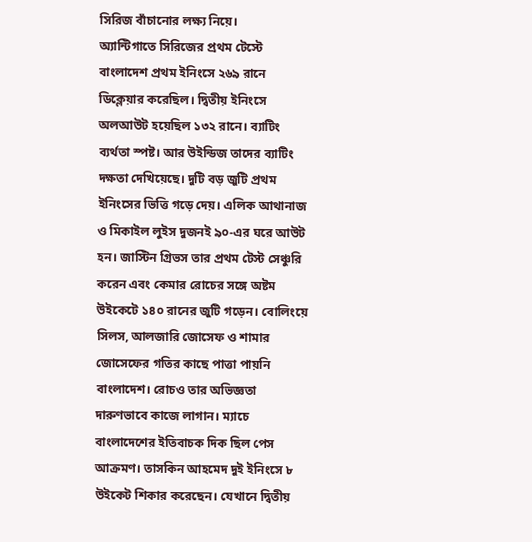সিরিজ বাঁচানোর লক্ষ্য নিয়ে।
অ্যান্টিগাতে সিরিজের প্রথম টেস্টে বাংলাদেশ প্রথম ইনিংসে ২৬৯ রানে ডিক্লেয়ার করেছিল। দ্বিতীয় ইনিংসে অলআউট হয়েছিল ১৩২ রানে। ব্যাটিং ব্যর্থতা স্পষ্ট। আর উইন্ডিজ তাদের ব্যাটিং দক্ষতা দেখিয়েছে। দুটি বড় জুটি প্রথম ইনিংসের ভিত্তি গড়ে দেয়। এলিক আথানাজ ও মিকাইল লুইস দুজনই ৯০-এর ঘরে আউট হন। জাস্টিন গ্রিভস তার প্রথম টেস্ট সেঞ্চুরি করেন এবং কেমার রোচের সঙ্গে অষ্টম উইকেটে ১৪০ রানের জুটি গড়েন। বোলিংয়ে সিলস, আলজারি জোসেফ ও শামার জোসেফের গতির কাছে পাত্তা পায়নি বাংলাদেশ। রোচও তার অভিজ্ঞতা দারুণভাবে কাজে লাগান। ম্যাচে বাংলাদেশের ইতিবাচক দিক ছিল পেস আক্রমণ। তাসকিন আহমেদ দুই ইনিংসে ৮ উইকেট শিকার করেছেন। যেখানে দ্বিতীয়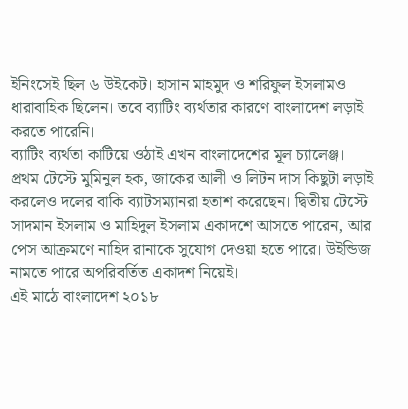ইনিংসেই ছিল ৬ উইকেট। হাসান মাহমুদ ও শরিফুল ইসলামও ধারাবাহিক ছিলেন। তবে ব্যাটিং ব্যর্থতার কারণে বাংলাদেশ লড়াই করতে পারেনি।
ব্যাটিং ব্যর্থতা কাটিয়ে ওঠাই এখন বাংলাদেশের মূল চ্যালেঞ্জ। প্রথম টেস্টে মুমিনুল হক, জাকের আলী ও লিটন দাস কিছুটা লড়াই করলেও দলের বাকি ব্যাটসম্যানরা হতাশ করেছেন। দ্বিতীয় টেস্টে সাদমান ইসলাম ও মাহিদুল ইসলাম একাদশে আসতে পারেন, আর পেস আক্রমণে নাহিদ রানাকে সুযোগ দেওয়া হতে পারে। উইন্ডিজ নামতে পারে অপরিবর্তিত একাদশ নিয়েই।
এই মাঠে বাংলাদেশ ২০১৮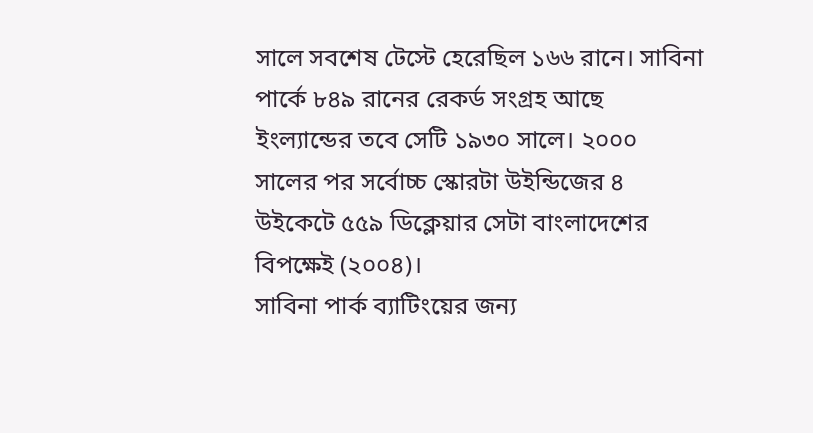সালে সবশেষ টেস্টে হেরেছিল ১৬৬ রানে। সাবিনা পার্কে ৮৪৯ রানের রেকর্ড সংগ্রহ আছে ইংল্যান্ডের তবে সেটি ১৯৩০ সালে। ২০০০ সালের পর সর্বোচ্চ স্কোরটা উইন্ডিজের ৪ উইকেটে ৫৫৯ ডিক্লেয়ার সেটা বাংলাদেশের বিপক্ষেই (২০০৪)।
সাবিনা পার্ক ব্যাটিংয়ের জন্য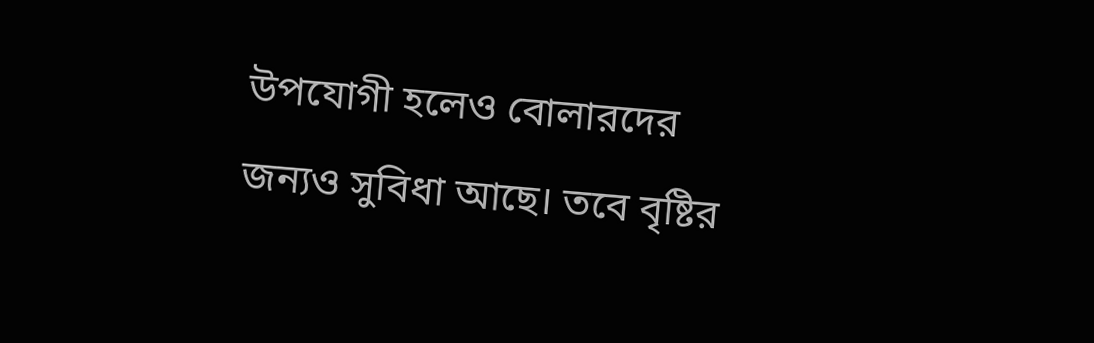উপযোগী হলেও বোলারদের জন্যও সুবিধা আছে। তবে বৃষ্টির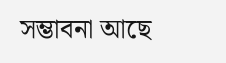সম্ভাবনা আছে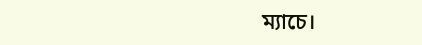ম্যাচে।